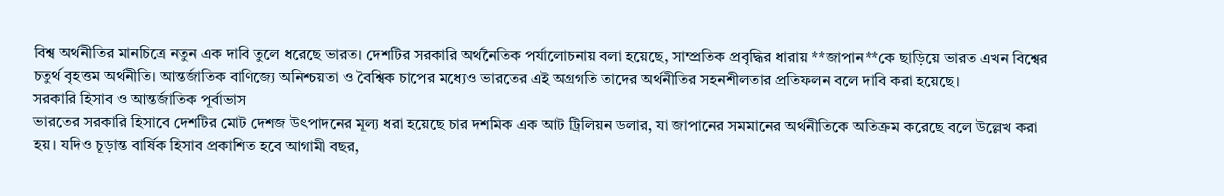বিশ্ব অর্থনীতির মানচিত্রে নতুন এক দাবি তুলে ধরেছে ভারত। দেশটির সরকারি অর্থনৈতিক পর্যালোচনায় বলা হয়েছে, সাম্প্রতিক প্রবৃদ্ধির ধারায় **জাপান**কে ছাড়িয়ে ভারত এখন বিশ্বের চতুর্থ বৃহত্তম অর্থনীতি। আন্তর্জাতিক বাণিজ্যে অনিশ্চয়তা ও বৈশ্বিক চাপের মধ্যেও ভারতের এই অগ্রগতি তাদের অর্থনীতির সহনশীলতার প্রতিফলন বলে দাবি করা হয়েছে।
সরকারি হিসাব ও আন্তর্জাতিক পূর্বাভাস
ভারতের সরকারি হিসাবে দেশটির মোট দেশজ উৎপাদনের মূল্য ধরা হয়েছে চার দশমিক এক আট ট্রিলিয়ন ডলার, যা জাপানের সমমানের অর্থনীতিকে অতিক্রম করেছে বলে উল্লেখ করা হয়। যদিও চূড়ান্ত বার্ষিক হিসাব প্রকাশিত হবে আগামী বছর,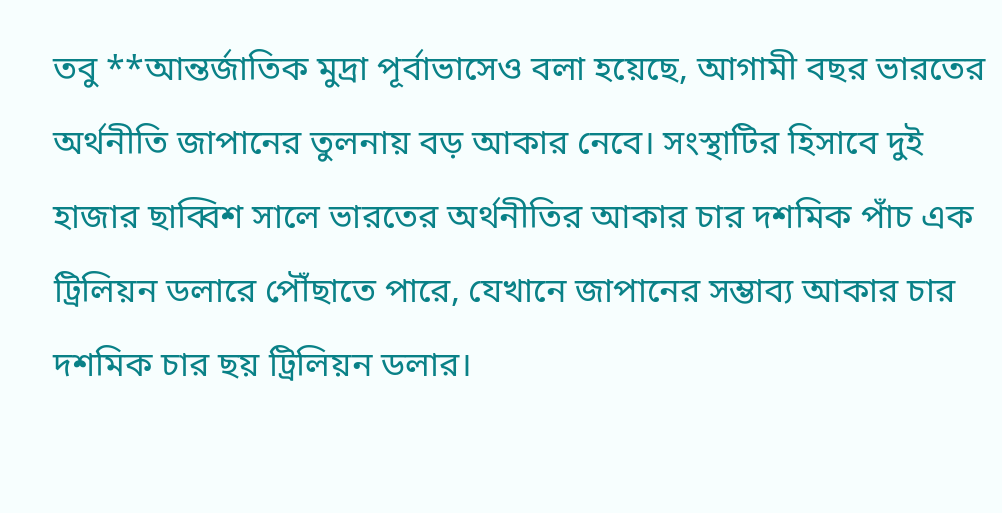তবু **আন্তর্জাতিক মুদ্রা পূর্বাভাসেও বলা হয়েছে, আগামী বছর ভারতের অর্থনীতি জাপানের তুলনায় বড় আকার নেবে। সংস্থাটির হিসাবে দুই হাজার ছাব্বিশ সালে ভারতের অর্থনীতির আকার চার দশমিক পাঁচ এক ট্রিলিয়ন ডলারে পৌঁছাতে পারে, যেখানে জাপানের সম্ভাব্য আকার চার দশমিক চার ছয় ট্রিলিয়ন ডলার।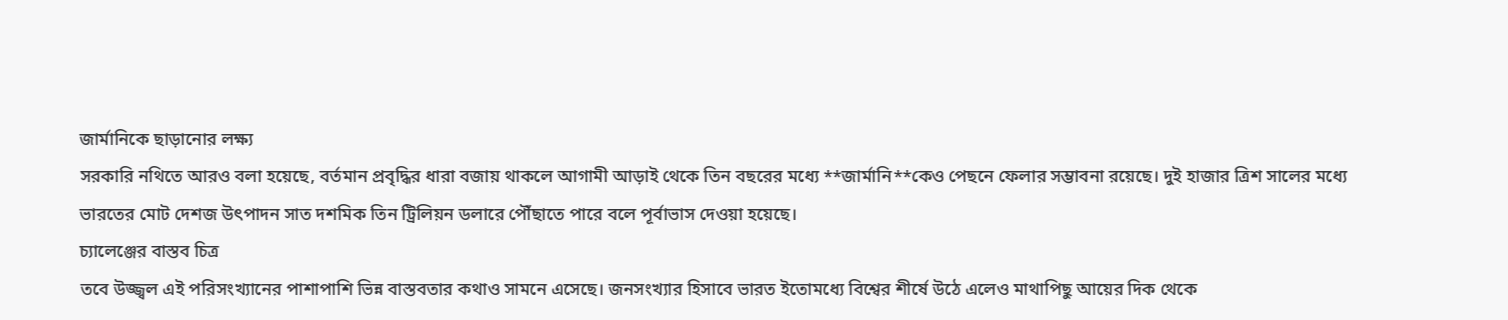জার্মানিকে ছাড়ানোর লক্ষ্য
সরকারি নথিতে আরও বলা হয়েছে, বর্তমান প্রবৃদ্ধির ধারা বজায় থাকলে আগামী আড়াই থেকে তিন বছরের মধ্যে **জার্মানি**কেও পেছনে ফেলার সম্ভাবনা রয়েছে। দুই হাজার ত্রিশ সালের মধ্যে ভারতের মোট দেশজ উৎপাদন সাত দশমিক তিন ট্রিলিয়ন ডলারে পৌঁছাতে পারে বলে পূর্বাভাস দেওয়া হয়েছে।
চ্যালেঞ্জের বাস্তব চিত্র
তবে উজ্জ্বল এই পরিসংখ্যানের পাশাপাশি ভিন্ন বাস্তবতার কথাও সামনে এসেছে। জনসংখ্যার হিসাবে ভারত ইতোমধ্যে বিশ্বের শীর্ষে উঠে এলেও মাথাপিছু আয়ের দিক থেকে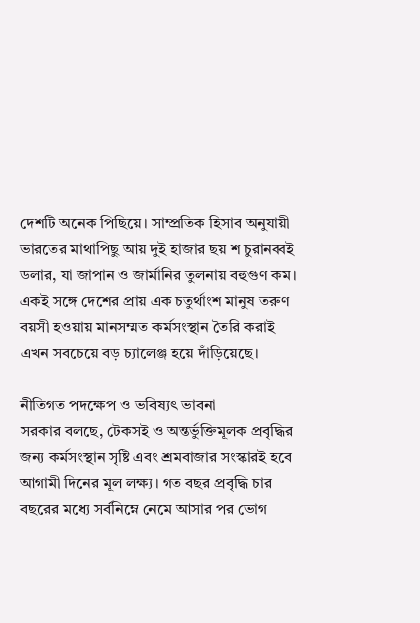দেশটি অনেক পিছিয়ে। সাম্প্রতিক হিসাব অনুযায়ী ভারতের মাথাপিছু আয় দুই হাজার ছয় শ চুরানব্বই ডলার, যা জাপান ও জার্মানির তুলনায় বহুগুণ কম। একই সঙ্গে দেশের প্রায় এক চতুর্থাংশ মানুষ তরুণ বয়সী হওয়ায় মানসম্মত কর্মসংস্থান তৈরি করাই এখন সবচেয়ে বড় চ্যালেঞ্জ হয়ে দাঁড়িয়েছে।

নীতিগত পদক্ষেপ ও ভবিষ্যৎ ভাবনা
সরকার বলছে, টেকসই ও অন্তর্ভুক্তিমূলক প্রবৃদ্ধির জন্য কর্মসংস্থান সৃষ্টি এবং শ্রমবাজার সংস্কারই হবে আগামী দিনের মূল লক্ষ্য। গত বছর প্রবৃদ্ধি চার বছরের মধ্যে সর্বনিম্নে নেমে আসার পর ভোগ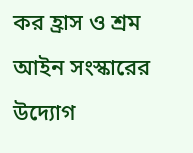কর হ্রাস ও শ্রম আইন সংস্কারের উদ্যোগ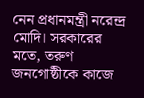নেন প্রধানমন্ত্রী নরেন্দ্র মোদি। সরকারের মতে, তরুণ জনগোষ্ঠীকে কাজে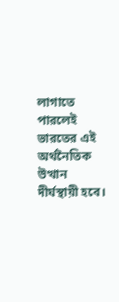লাগাতে পারলেই ভারতের এই অর্থনৈতিক উত্থান দীর্ঘস্থায়ী হবে।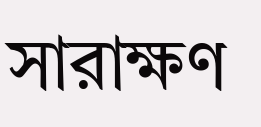সারাক্ষণ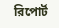রিপোর্ট